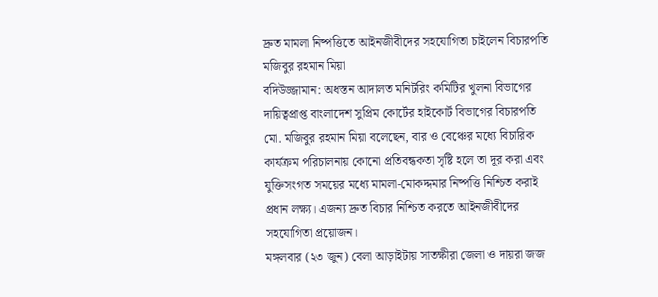দ্রুত মামলা নিষ্পত্তিতে আইনজীবীদের সহযোগিতা চাইলেন বিচারপতি মজিবুর রহমান মিয়া
বদিউজ্জামান: অধস্তন আদালত মনিটরিং কমিটির খুলনা বিভাগের দায়িত্বপ্রাপ্ত বাংলাদেশ সুপ্রিম কোর্টের হাইকোর্ট বিভাগের বিচারপতি মো. মজিবুর রহমান মিয়া বলেছেন, বার ও বেঞ্চের মধ্যে বিচারিক কার্যক্রম পরিচালনায় কোনো প্রতিবন্ধকতা সৃষ্টি হলে তা দূর করা এবং যুক্তিসংগত সময়ের মধ্যে মামলা-মোকদ্দমার নিষ্পত্তি নিশ্চিত করাই প্রধান লক্ষ্য। এজন্য দ্রুত বিচার নিশ্চিত করতে আইনজীবীদের সহযোগিতা প্রয়োজন।
মঙ্গলবার (২৩ জুন) বেলা আড়াইটায় সাতক্ষীরা জেলা ও দায়রা জজ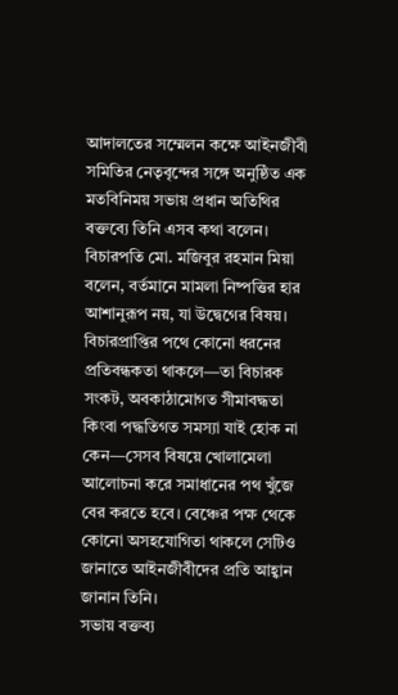আদালতের সম্মেলন কক্ষে আইনজীবী সমিতির নেতৃবৃন্দের সঙ্গে অনুষ্ঠিত এক মতবিনিময় সভায় প্রধান অতিথির বক্তব্যে তিনি এসব কথা বলেন।
বিচারপতি মো. মজিবুর রহমান মিয়া বলেন, বর্তমানে মামলা নিষ্পত্তির হার আশানুরূপ নয়, যা উদ্বেগের বিষয়।
বিচারপ্রাপ্তির পথে কোনো ধরনের প্রতিবন্ধকতা থাকলে—তা বিচারক সংকট, অবকাঠামোগত সীমাবদ্ধতা কিংবা পদ্ধতিগত সমস্যা যাই হোক না কেন—সেসব বিষয়ে খোলামেলা আলোচনা করে সমাধানের পথ খুঁজে বের করতে হবে। বেঞ্চের পক্ষ থেকে কোনো অসহযোগিতা থাকলে সেটিও জানাতে আইনজীবীদের প্রতি আহ্বান জানান তিনি।
সভায় বক্তব্য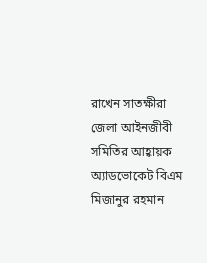রাখেন সাতক্ষীরা জেলা আইনজীবী সমিতির আহ্বায়ক অ্যাডভোকেট বিএম মিজানুর রহমান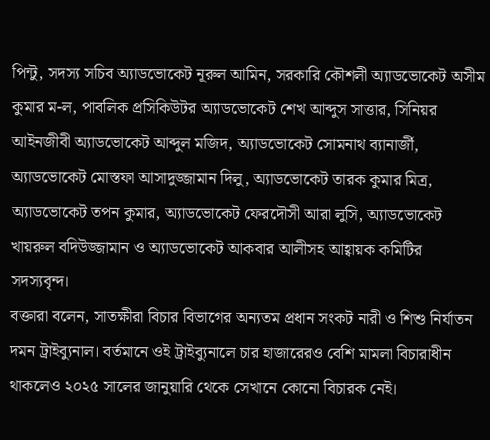পিন্টু, সদস্য সচিব অ্যাডভোকেট নূরুল আমিন, সরকারি কৌশলী অ্যাডভোকেট অসীম কুমার ম-ল, পাবলিক প্রসিকিউটর অ্যাডভোকেট শেখ আব্দুস সাত্তার, সিনিয়র আইনজীবী অ্যাডভোকেট আব্দুল মজিদ, অ্যাডভোকেট সোমনাথ ব্যানার্জী, অ্যাডভোকেট মোস্তফা আসাদুজ্জামান দিলু, অ্যাডভোকেট তারক কুমার মিত্র, অ্যাডভোকেট তপন কুমার, অ্যাডভোকেট ফেরদৌসী আরা লুসি, অ্যাডভোকেট খায়রুল বদিউজ্জামান ও অ্যাডভোকেট আকবার আলীসহ আহ্বায়ক কমিটির সদস্যবৃন্দ।
বক্তারা বলেন, সাতক্ষীরা বিচার বিভাগের অন্যতম প্রধান সংকট নারী ও শিশু নির্যাতন দমন ট্রাইব্যুনাল। বর্তমানে ওই ট্রাইব্যুনালে চার হাজারেরও বেশি মামলা বিচারাধীন থাকলেও ২০২৫ সালের জানুয়ারি থেকে সেখানে কোনো বিচারক নেই।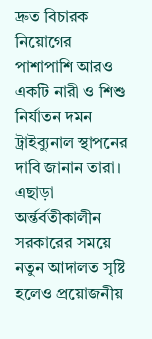দ্রুত বিচারক নিয়োগের পাশাপাশি আরও একটি নারী ও শিশু নির্যাতন দমন ট্রাইব্যুনাল স্থাপনের দাবি জানান তারা।
এছাড়া অর্ন্তর্বতীকালীন সরকারের সময়ে নতুন আদালত সৃষ্টি হলেও প্রয়োজনীয়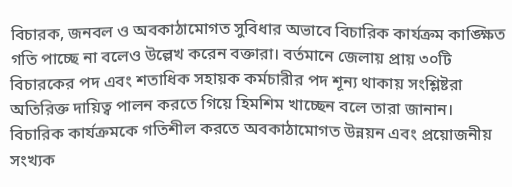বিচারক, জনবল ও অবকাঠামোগত সুবিধার অভাবে বিচারিক কার্যক্রম কাঙ্ক্ষিত গতি পাচ্ছে না বলেও উল্লেখ করেন বক্তারা। বর্তমানে জেলায় প্রায় ৩০টি বিচারকের পদ এবং শতাধিক সহায়ক কর্মচারীর পদ শূন্য থাকায় সংশ্লিষ্টরা অতিরিক্ত দায়িত্ব পালন করতে গিয়ে হিমশিম খাচ্ছেন বলে তারা জানান। বিচারিক কার্যক্রমকে গতিশীল করতে অবকাঠামোগত উন্নয়ন এবং প্রয়োজনীয় সংখ্যক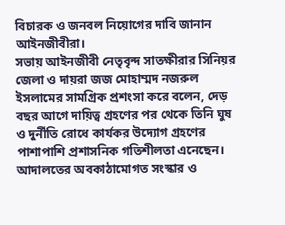বিচারক ও জনবল নিয়োগের দাবি জানান আইনজীবীরা।
সভায় আইনজীবী নেতৃবৃন্দ সাতক্ষীরার সিনিয়র জেলা ও দায়রা জজ মোহাম্মদ নজরুল ইসলামের সামগ্রিক প্রশংসা করে বলেন, দেড় বছর আগে দায়িত্ব গ্রহণের পর থেকে তিনি ঘুষ ও দুর্নীতি রোধে কার্যকর উদ্যোগ গ্রহণের পাশাপাশি প্রশাসনিক গতিশীলতা এনেছেন। আদালতের অবকাঠামোগত সংস্কার ও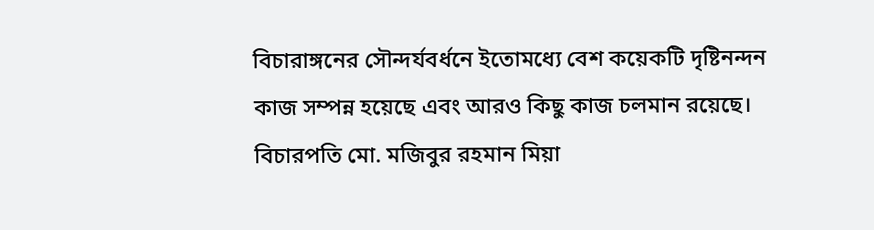বিচারাঙ্গনের সৌন্দর্যবর্ধনে ইতোমধ্যে বেশ কয়েকটি দৃষ্টিনন্দন কাজ সম্পন্ন হয়েছে এবং আরও কিছু কাজ চলমান রয়েছে।
বিচারপতি মো. মজিবুর রহমান মিয়া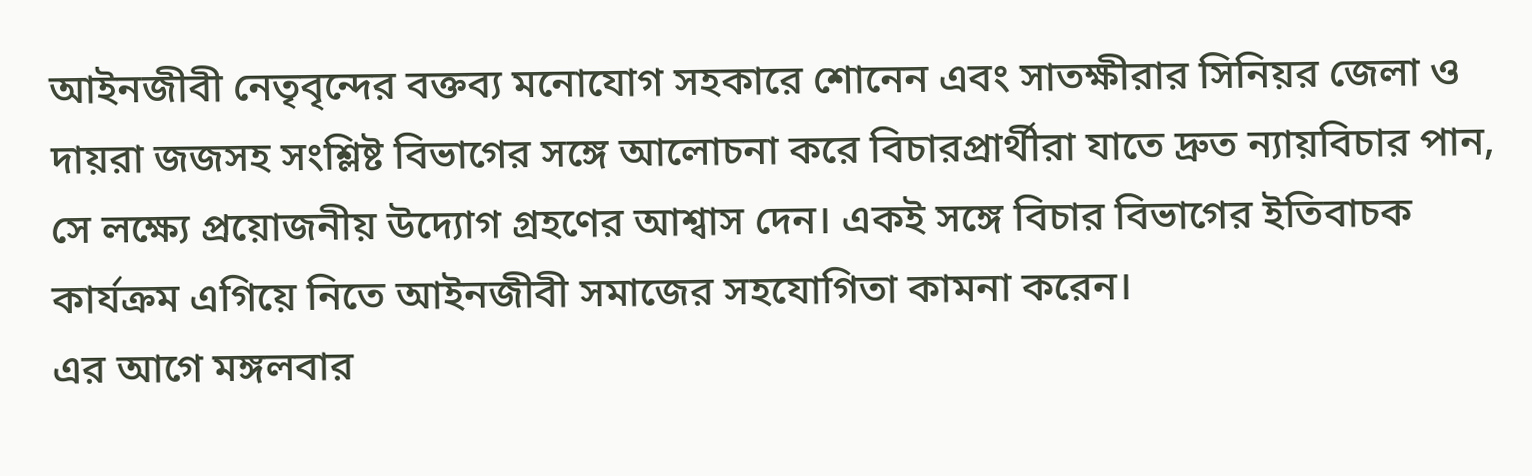আইনজীবী নেতৃবৃন্দের বক্তব্য মনোযোগ সহকারে শোনেন এবং সাতক্ষীরার সিনিয়র জেলা ও দায়রা জজসহ সংশ্লিষ্ট বিভাগের সঙ্গে আলোচনা করে বিচারপ্রার্থীরা যাতে দ্রুত ন্যায়বিচার পান, সে লক্ষ্যে প্রয়োজনীয় উদ্যোগ গ্রহণের আশ্বাস দেন। একই সঙ্গে বিচার বিভাগের ইতিবাচক কার্যক্রম এগিয়ে নিতে আইনজীবী সমাজের সহযোগিতা কামনা করেন।
এর আগে মঙ্গলবার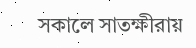সকালে সাতক্ষীরায়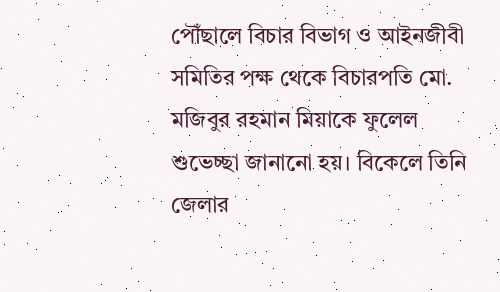পৌঁছালে বিচার বিভাগ ও আইনজীবী সমিতির পক্ষ থেকে বিচারপতি মো. মজিবুর রহমান মিয়াকে ফুলেল শুভেচ্ছা জানানো হয়। বিকেলে তিনি জেলার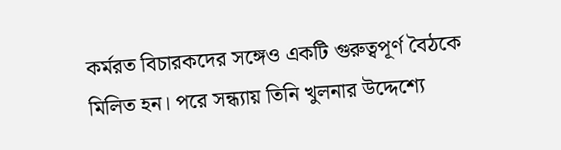কর্মরত বিচারকদের সঙ্গেও একটি গুরুত্বপূর্ণ বৈঠকে মিলিত হন। পরে সন্ধ্যায় তিনি খুলনার উদ্দেশ্যে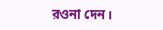রওনা দেন।